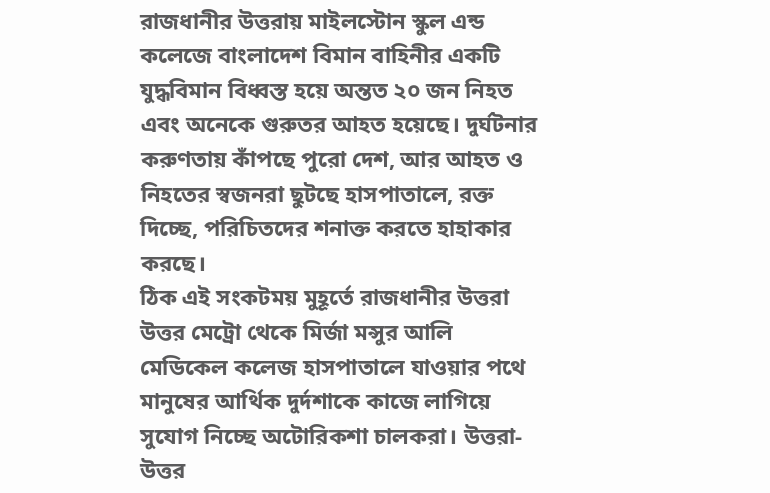রাজধানীর উত্তরায় মাইলস্টোন স্কুল এন্ড কলেজে বাংলাদেশ বিমান বাহিনীর একটি যুদ্ধবিমান বিধ্বস্ত হয়ে অন্তত ২০ জন নিহত এবং অনেকে গুরুতর আহত হয়েছে। দুর্ঘটনার করুণতায় কাঁপছে পুরো দেশ, আর আহত ও নিহতের স্বজনরা ছুটছে হাসপাতালে, রক্ত দিচ্ছে, পরিচিতদের শনাক্ত করতে হাহাকার করছে।
ঠিক এই সংকটময় মুহূর্তে রাজধানীর উত্তরা উত্তর মেট্রো থেকে মির্জা মন্সুর আলি মেডিকেল কলেজ হাসপাতালে যাওয়ার পথে মানুষের আর্থিক দুর্দশাকে কাজে লাগিয়ে সুযোগ নিচ্ছে অটোরিকশা চালকরা। উত্তরা-উত্তর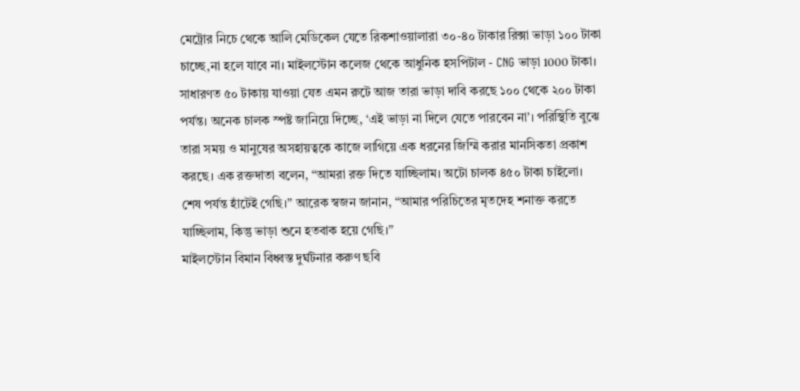মেট্রোর নিচে থেকে আলি মেডিকেল যেতে রিকশাওয়ালারা ৩০-৪০ টাকার রিক্সা ভাড়া ১০০ টাকা চাচ্ছে,না হলে যাবে না। মাইলস্টোন কলেজ থেকে আধুনিক হসপিটাল - CNG ভাড়া 1000 টাকা।
সাধারণত ৫০ টাকায় যাওয়া যেত এমন রুটে আজ তারা ভাড়া দাবি করছে ১০০ থেকে ২০০ টাকা পর্যন্ত। অনেক চালক স্পষ্ট জানিয়ে দিচ্ছে, ‘এই ভাড়া না দিলে যেতে পারবেন না’। পরিস্থিতি বুঝে তারা সময় ও মানুষের অসহায়ত্বকে কাজে লাগিয়ে এক ধরনের জিম্মি করার মানসিকতা প্রকাশ করছে। এক রক্তদাতা বলেন, “আমরা রক্ত দিতে যাচ্ছিলাম। অটো চালক ৪৫০ টাকা চাইলো। শেষ পর্যন্ত হাঁটেই গেছি।” আরেক স্বজন জানান, “আমার পরিচিতের মৃতদেহ শনাক্ত করতে যাচ্ছিলাম, কিন্তু ভাড়া শুনে হতবাক হয়ে গেছি।”
মাইলস্টোন বিমান বিধ্বস্ত দুর্ঘটনার করুণ ছবি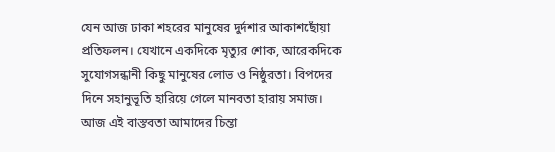যেন আজ ঢাকা শহরের মানুষের দুর্দশার আকাশছোঁয়া প্রতিফলন। যেখানে একদিকে মৃত্যুর শোক, আরেকদিকে সুযোগসন্ধানী কিছু মানুষের লোভ ও নিষ্ঠুরতা। বিপদের দিনে সহানুভূতি হারিয়ে গেলে মানবতা হারায় সমাজ। আজ এই বাস্তবতা আমাদের চিন্তা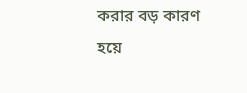করার বড় কারণ হয়ে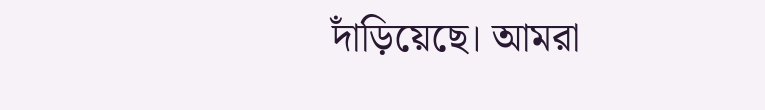দাঁড়িয়েছে। আমরা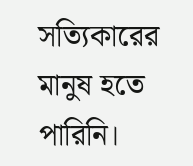সত্যিকারের মানুষ হতে পারিনি।